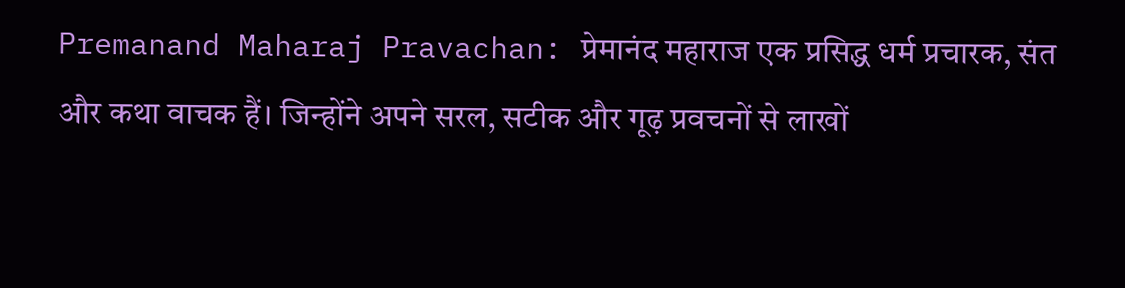Premanand Maharaj Pravachan: प्रेमानंद महाराज एक प्रसिद्ध धर्म प्रचारक, संत और कथा वाचक हैं। जिन्होंने अपने सरल, सटीक और गूढ़ प्रवचनों से लाखों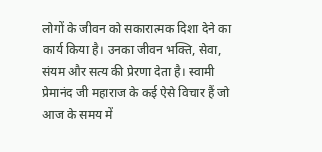लोगों के जीवन को सकारात्मक दिशा देने का कार्य किया है। उनका जीवन भक्ति, सेवा, संयम और सत्य की प्रेरणा देता है। स्वामी प्रेमानंद जी महाराज के कई ऐसे विचार हैं जो आज के समय में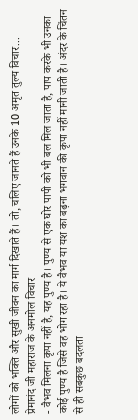लोगों को भक्ति और सुखी जीवन का मार्ग दिखाते हैं। तो, चलिए जानते हैं उनके 10 अमृत तुल्य विचार...
प्रेमानंद जी महाराज के अनमोल विचार
- वैभव मिलना कृपा नहीं है, यह पुण्य है। पुण्य से एक घोर पापी को भी बल मिल जाता है, पाप करके भी उनका कोई पुण्य है जिसे वह भोग रहा है। ये वैभव या यश का बढ़ना भगवान की कृपा नहीं मानी जाती है। अंदर के चिंतन से ही सबकुछ बदलता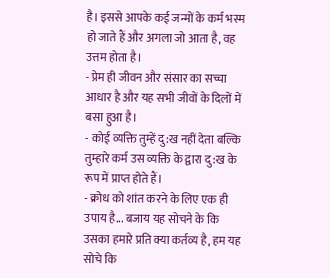है। इससे आपके कई जन्मों के कर्म भस्म हो जाते हैं और अगला जो आता है, वह उत्तम होता है।
- प्रेम ही जीवन और संसार का सच्चा आधार है और यह सभी जीवों के दिलों में बसा हुआ है।
- कोई व्यक्ति तुम्हें दु:ख नहीं देता बल्कि तुम्हारे कर्म उस व्यक्ति के द्वारा दु:ख के रूप में प्राप्त होते हैं।
- क्रोध को शांत करने के लिए एक ही उपाय है... बजाय यह सोचने के कि उसका हमारे प्रति क्या कर्तव्य है, हम यह सोचे कि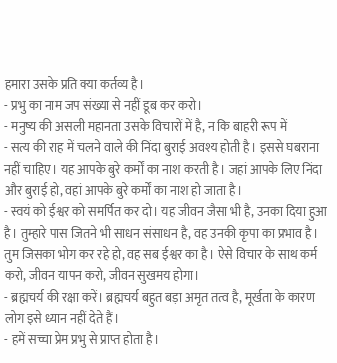हमारा उसके प्रति क्या कर्तव्य है।
- प्रभु का नाम जप संख्या से नहीं डूब कर करो।
- मनुष्य की असली महानता उसके विचारों में है, न कि बाहरी रूप में
- सत्य की राह में चलने वाले की निंदा बुराई अवश्य होती है। इससे घबराना नहीं चाहिए। यह आपके बुरे कर्मों का नाश करती है। जहां आपके लिए निंदा और बुराई हो, वहां आपके बुरे कर्मों का नाश हो जाता है।
- स्वयं को ईश्वर को समर्पित कर दो। यह जीवन जैसा भी है, उनका दिया हुआ है। तुम्हारे पास जितने भी साधन संसाधन है, वह उनकी कृपा का प्रभाव है। तुम जिसका भोग कर रहे हो, वह सब ईश्वर का है। ऐसे विचार के साथ कर्म करो, जीवन यापन करो, जीवन सुखमय होगा।
- ब्रह्मचर्य की रक्षा करें। ब्रह्मचर्य बहुत बड़ा अमृत तत्व है, मूर्खता के कारण लोग इसे ध्यान नहीं देते हैं।
- हमें सच्चा प्रेम प्रभु से प्राप्त होता है।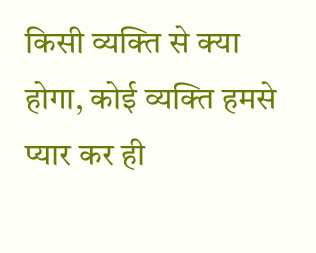किसी व्यक्ति से क्या होगा, कोई व्यक्ति हमसे प्यार कर ही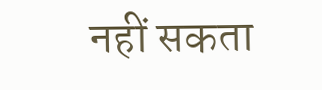नहीं सकता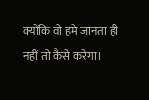क्योंकि वो हमे जानता ही नहीं तो कैसे करेगा।